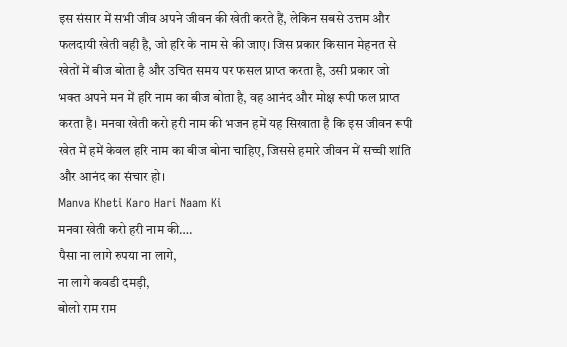इस संसार में सभी जीव अपने जीवन की खेती करते हैं, लेकिन सबसे उत्तम और फलदायी खेती वही है, जो हरि के नाम से की जाए। जिस प्रकार किसान मेहनत से खेतों में बीज बोता है और उचित समय पर फसल प्राप्त करता है, उसी प्रकार जो भक्त अपने मन में हरि नाम का बीज बोता है, वह आनंद और मोक्ष रूपी फल प्राप्त करता है। मनवा खेती करो हरी नाम की भजन हमें यह सिखाता है कि इस जीवन रूपी खेत में हमें केवल हरि नाम का बीज बोना चाहिए, जिससे हमारे जीवन में सच्ची शांति और आनंद का संचार हो।
Manva Kheti Karo Hari Naam Ki
मनवा खेती करो हरी नाम की….
पैसा ना लागे रुपया ना लागे,
ना लागे कवडी दमड़ी,
बोलो राम राम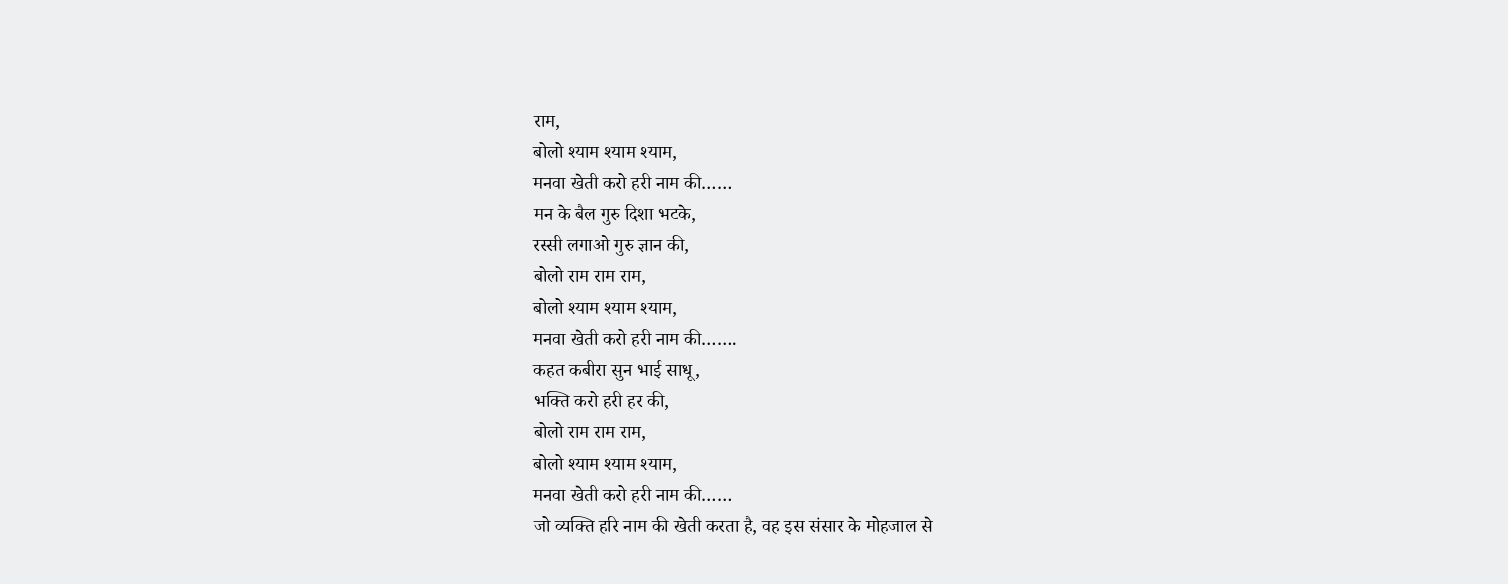राम,
बोलो श्याम श्याम श्याम,
मनवा खेती करो हरी नाम की……
मन के बैल गुरु दिशा भटके,
रस्सी लगाओ गुरु ज्ञान की,
बोलो राम राम राम,
बोलो श्याम श्याम श्याम,
मनवा खेती करो हरी नाम की…….
कहत कबीरा सुन भाई साधू,
भक्ति करो हरी हर की,
बोलो राम राम राम,
बोलो श्याम श्याम श्याम,
मनवा खेती करो हरी नाम की……
जो व्यक्ति हरि नाम की खेती करता है, वह इस संसार के मोहजाल से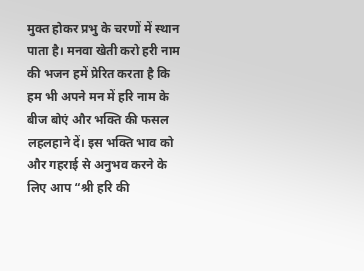मुक्त होकर प्रभु के चरणों में स्थान पाता है। मनवा खेती करो हरी नाम की भजन हमें प्रेरित करता है कि हम भी अपने मन में हरि नाम के बीज बोएं और भक्ति की फसल लहलहाने दें। इस भक्ति भाव को और गहराई से अनुभव करने के लिए आप “श्री हरि की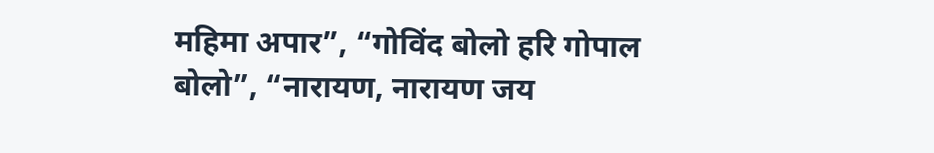महिमा अपार”, “गोविंद बोलो हरि गोपाल बोलो”, “नारायण, नारायण जय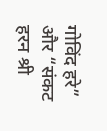गोविंद हरे” और “संकट हरन श्री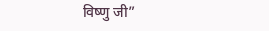विष्णु जी”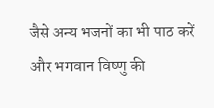जैसे अन्य भजनों का भी पाठ करें और भगवान विष्णु की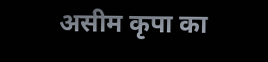असीम कृपा का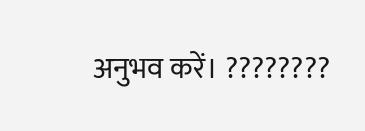अनुभव करें। ????????